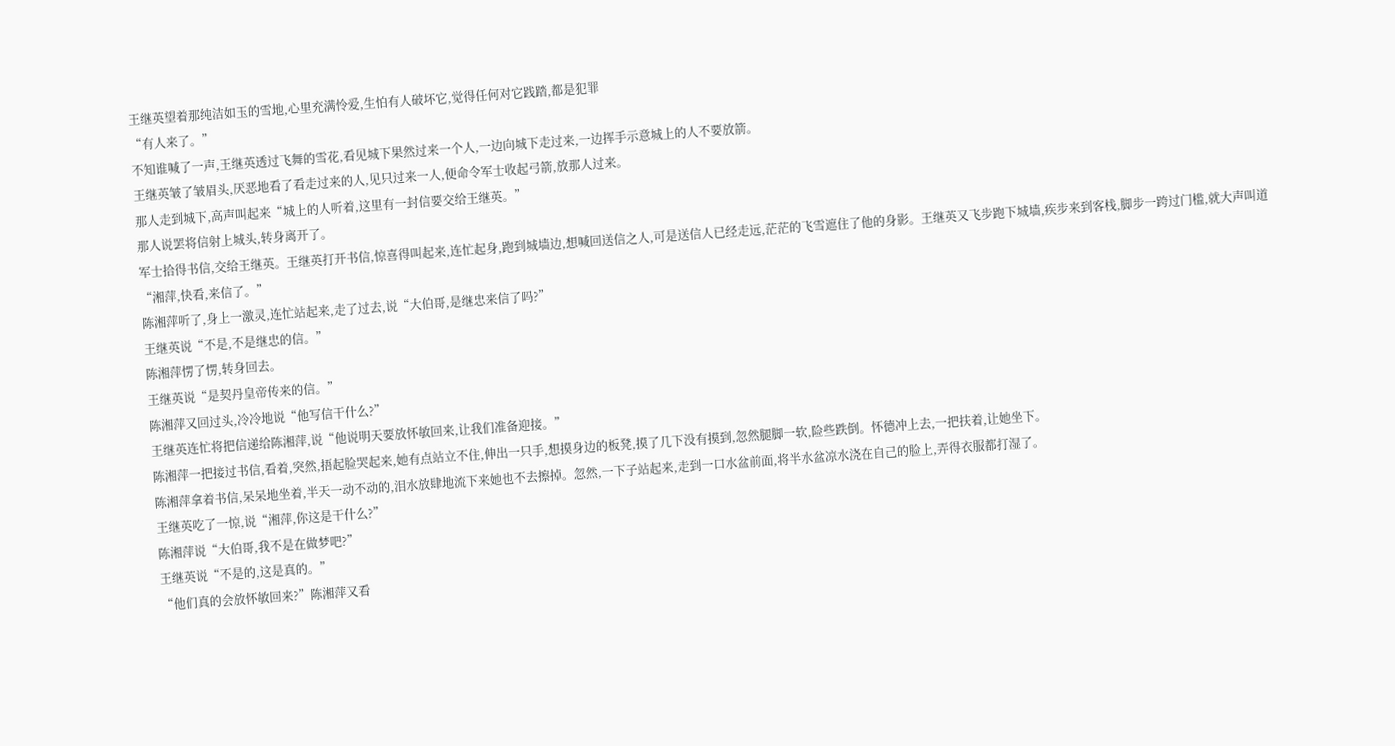王继英望着那纯洁如玉的雪地,心里充满怜爱,生怕有人破坏它,觉得任何对它践踏,都是犯罪
“有人来了。”
不知谁喊了一声,王继英透过飞舞的雪花,看见城下果然过来一个人,一边向城下走过来,一边挥手示意城上的人不要放箭。
王继英皱了皱眉头,厌恶地看了看走过来的人,见只过来一人,便命令军士收起弓箭,放那人过来。
那人走到城下,高声叫起来“城上的人听着,这里有一封信要交给王继英。”
那人说罢将信射上城头,转身离开了。
军士拾得书信,交给王继英。王继英打开书信,惊喜得叫起来,连忙起身,跑到城墙边,想喊回送信之人,可是送信人已经走远,茫茫的飞雪遮住了他的身影。王继英又飞步跑下城墙,疾步来到客栈,脚步一跨过门槛,就大声叫道“湘萍,快看,来信了。”
陈湘萍听了,身上一激灵,连忙站起来,走了过去,说“大伯哥,是继忠来信了吗?”
王继英说“不是,不是继忠的信。”
陈湘萍愣了愣,转身回去。
王继英说“是契丹皇帝传来的信。”
陈湘萍又回过头,冷冷地说“他写信干什么?”
王继英连忙将把信递给陈湘萍,说“他说明天要放怀敏回来,让我们准备迎接。”
陈湘萍一把接过书信,看着,突然,捂起脸哭起来,她有点站立不住,伸出一只手,想摸身边的板凳,摸了几下没有摸到,忽然腿脚一软,险些跌倒。怀德冲上去,一把扶着,让她坐下。
陈湘萍拿着书信,呆呆地坐着,半天一动不动的,泪水放肆地流下来她也不去擦掉。忽然,一下子站起来,走到一口水盆前面,将半水盆凉水浇在自己的脸上,弄得衣服都打湿了。
王继英吃了一惊,说“湘萍,你这是干什么?”
陈湘萍说“大伯哥,我不是在做梦吧?”
王继英说“不是的,这是真的。”
“他们真的会放怀敏回来?”陈湘萍又看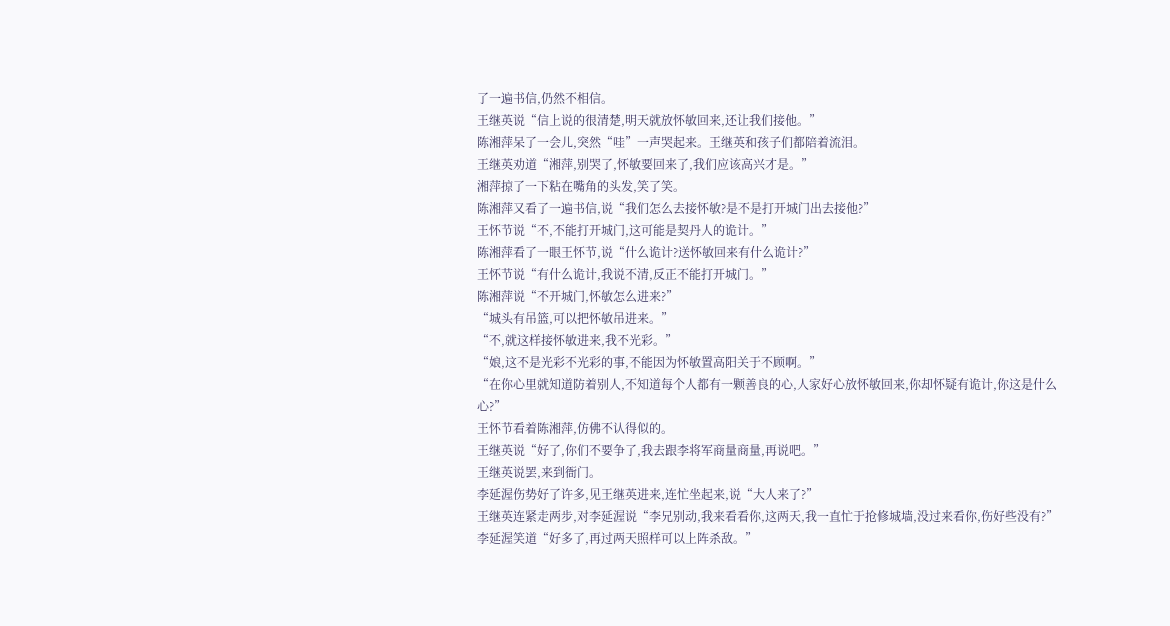了一遍书信,仍然不相信。
王继英说“信上说的很清楚,明天就放怀敏回来,还让我们接他。”
陈湘萍呆了一会儿,突然“哇”一声哭起来。王继英和孩子们都陪着流泪。
王继英劝道“湘萍,别哭了,怀敏要回来了,我们应该高兴才是。”
湘萍掠了一下粘在嘴角的头发,笑了笑。
陈湘萍又看了一遍书信,说“我们怎么去接怀敏?是不是打开城门出去接他?”
王怀节说“不,不能打开城门,这可能是契丹人的诡计。”
陈湘萍看了一眼王怀节,说“什么诡计?送怀敏回来有什么诡计?”
王怀节说“有什么诡计,我说不清,反正不能打开城门。”
陈湘萍说“不开城门,怀敏怎么进来?”
“城头有吊篮,可以把怀敏吊进来。”
“不,就这样接怀敏进来,我不光彩。”
“娘,这不是光彩不光彩的事,不能因为怀敏置高阳关于不顾啊。”
“在你心里就知道防着别人,不知道每个人都有一颗善良的心,人家好心放怀敏回来,你却怀疑有诡计,你这是什么心?”
王怀节看着陈湘萍,仿佛不认得似的。
王继英说“好了,你们不要争了,我去跟李将军商量商量,再说吧。”
王继英说罢,来到衙门。
李延渥伤势好了许多,见王继英进来,连忙坐起来,说“大人来了?”
王继英连紧走两步,对李延渥说“李兄别动,我来看看你,这两天,我一直忙于抢修城墙,没过来看你,伤好些没有?”
李延渥笑道“好多了,再过两天照样可以上阵杀敌。”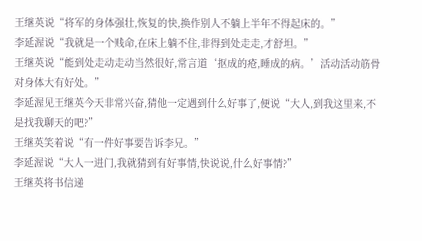王继英说“将军的身体强壮,恢复的快,换作别人不躺上半年不得起床的。”
李延渥说“我就是一个贱命,在床上躺不住,非得到处走走,才舒坦。”
王继英说“能到处走动走动当然很好,常言道‘抠成的疮,睡成的病。’活动活动筋骨对身体大有好处。”
李延渥见王继英今天非常兴奋,猜他一定遇到什么好事了,便说“大人,到我这里来,不是找我聊天的吧?”
王继英笑着说“有一件好事要告诉李兄。”
李延渥说“大人一进门,我就猜到有好事情,快说说,什么好事情?”
王继英将书信递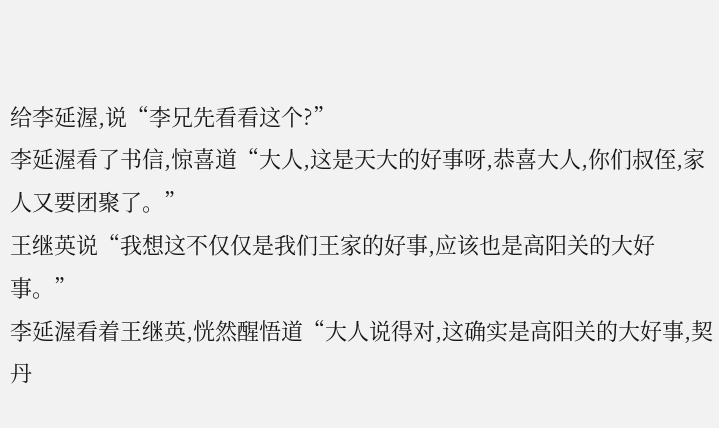给李延渥,说“李兄先看看这个?”
李延渥看了书信,惊喜道“大人,这是天大的好事呀,恭喜大人,你们叔侄,家人又要团聚了。”
王继英说“我想这不仅仅是我们王家的好事,应该也是高阳关的大好事。”
李延渥看着王继英,恍然醒悟道“大人说得对,这确实是高阳关的大好事,契丹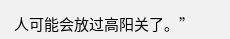人可能会放过高阳关了。”